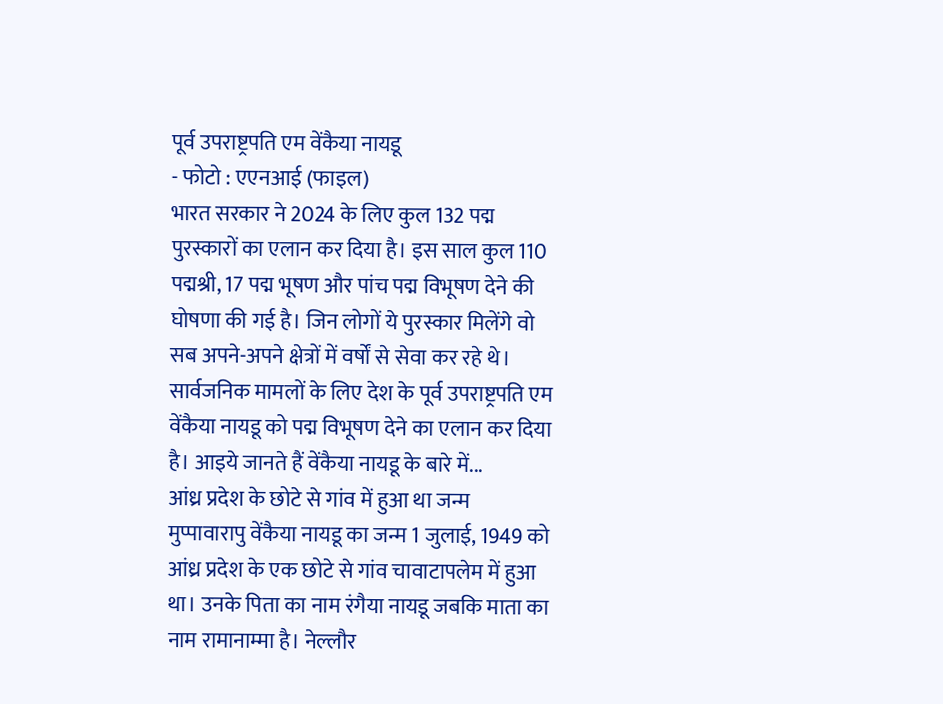पूर्व उपराष्ट्रपति एम वेंकैया नायडू
- फोटो : एएनआई (फाइल)
भारत सरकार ने 2024 के लिए कुल 132 पद्म पुरस्कारों का एलान कर दिया है। इस साल कुल 110 पद्मश्री, 17 पद्म भूषण और पांच पद्म विभूषण देने की घोषणा की गई है। जिन लोगों ये पुरस्कार मिलेंगे वो सब अपने-अपने क्षेत्रों में वर्षों से सेवा कर रहे थे। सार्वजनिक मामलों के लिए देश के पूर्व उपराष्ट्रपति एम वेंकैया नायडू को पद्म विभूषण देने का एलान कर दिया है। आइये जानते हैं वेंकैया नायडू के बारे में...
आंध्र प्रदेश के छोटे से गांव में हुआ था जन्म
मुप्पावारापु वेंकैया नायडू का जन्म 1 जुलाई, 1949 को आंध्र प्रदेश के एक छोटे से गांव चावाटापलेम में हुआ था। उनके पिता का नाम रंगैया नायडू जबकि माता का नाम रामानाम्मा है। नेल्लौर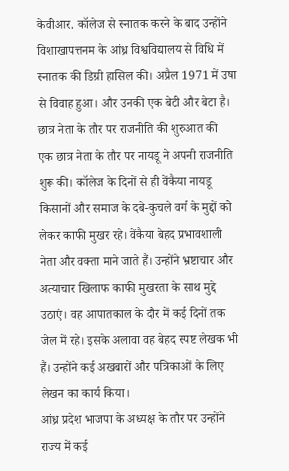केवीआर. कॉलेज से स्नातक करने के बाद उन्होंने विशाखापत्तनम के आंध्र विश्वविद्यालय से विधि में स्नातक की डिग्री हासिल की। अप्रैल 1971 में उषा से विवाह हुआ। और उनकी एक बेटी और बेटा है।
छात्र नेता के तौर पर राजनीति की शुरुआत की
एक छात्र नेता के तौर पर नायडू ने अपनी राजनीति शुरू की। कॉलेज के दिनों से ही वेंकैया नायडू किसानों और समाज के दबे-कुचले वर्ग के मुद्दों को लेकर काफी मुखर रहे। वेंकैया बेहद प्रभावशाली नेता और वक्ता माने जाते हैं। उन्होंने भ्रष्टाचार और अत्याचार खिलाफ काफी मुखरता के साथ मुद्दे उठाएं। वह आपातकाल के दौर में कई दिनों तक जेल में रहे। इसके अलावा वह बेहद स्पष्ट लेखक भी हैं। उन्होंने कई अखबारों और पत्रिकाओं के लिए लेखन का कार्य किया।
आंध्र प्रदेश भाजपा के अध्यक्ष के तौर पर उन्होंने राज्य में कई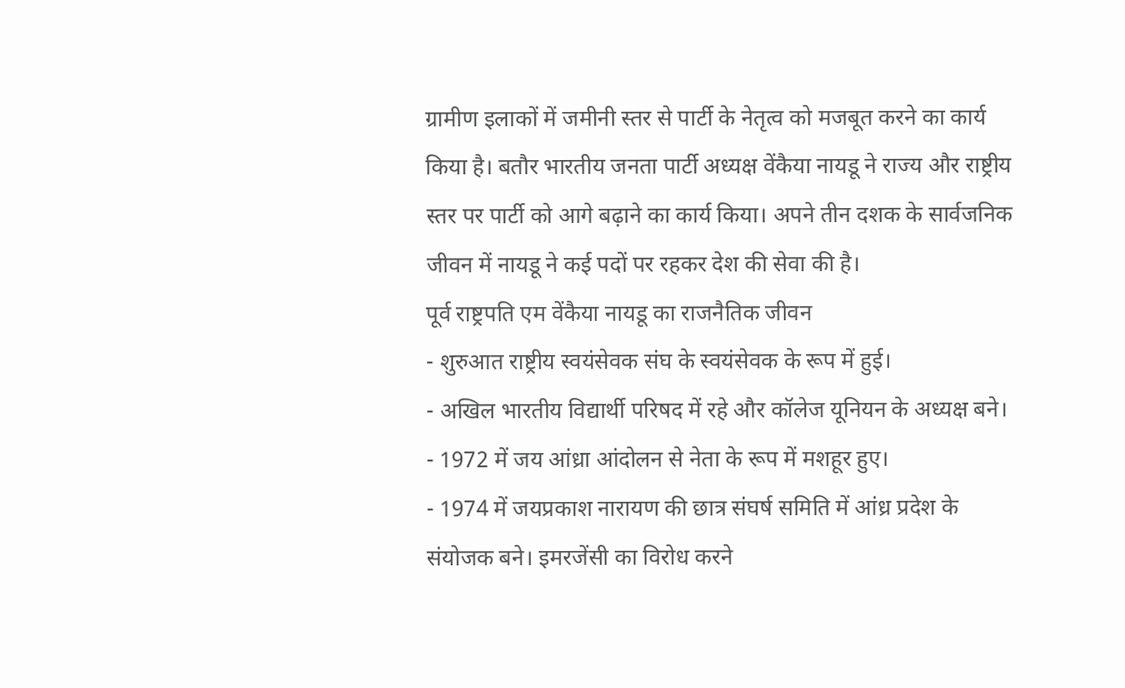ग्रामीण इलाकों में जमीनी स्तर से पार्टी के नेतृत्व को मजबूत करने का कार्य किया है। बतौर भारतीय जनता पार्टी अध्यक्ष वेंकैया नायडू ने राज्य और राष्ट्रीय स्तर पर पार्टी को आगे बढ़ाने का कार्य किया। अपने तीन दशक के सार्वजनिक जीवन में नायडू ने कई पदों पर रहकर देश की सेवा की है।
पूर्व राष्ट्रपति एम वेंकैया नायडू का राजनैतिक जीवन
- शुरुआत राष्ट्रीय स्वयंसेवक संघ के स्वयंसेवक के रूप में हुई।
- अखिल भारतीय विद्यार्थी परिषद में रहे और कॉलेज यूनियन के अध्यक्ष बने।
- 1972 में जय आंध्रा आंदोलन से नेता के रूप में मशहूर हुए।
- 1974 में जयप्रकाश नारायण की छात्र संघर्ष समिति में आंध्र प्रदेश के संयोजक बने। इमरजेंसी का विरोध करने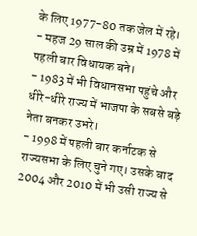के लिए 1977-80 तक जेल में रहे।
- महज 29 साल की उम्र में 1978 में पहली बार विधायक बने।
- 1983 में भी विधानसभा पहुंचे और धीरे-धीरे राज्य में भाजपा के सबसे बड़े नेता बनकर उभरे।
- 1998 में पहली बार कर्नाटक से राज्यसभा के लिए चुने गए। उसके बाद 2004 और 2010 में भी उसी राज्य से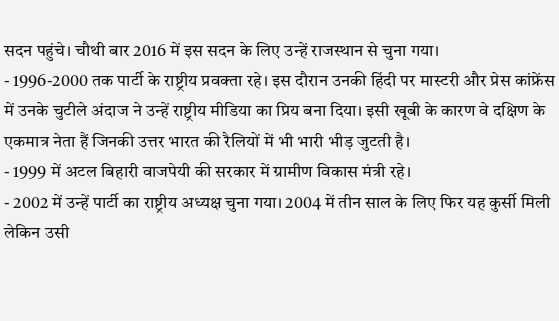सदन पहुंचे। चौथी बार 2016 में इस सदन के लिए उन्हें राजस्थान से चुना गया।
- 1996-2000 तक पार्टी के राष्ट्रीय प्रवक्ता रहे। इस दौरान उनकी हिंदी पर मास्टरी और प्रेस कांफ्रेंस में उनके चुटीले अंदाज ने उन्हें राष्ट्रीय मीडिया का प्रिय बना दिया। इसी खूबी के कारण वे दक्षिण के एकमात्र नेता हैं जिनकी उत्तर भारत की रैलियों में भी भारी भीड़ जुटती है।
- 1999 में अटल बिहारी वाजपेयी की सरकार में ग्रामीण विकास मंत्री रहे।
- 2002 में उन्हें पार्टी का राष्ट्रीय अध्यक्ष चुना गया। 2004 में तीन साल के लिए फिर यह कुर्सी मिली लेकिन उसी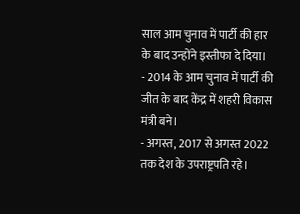साल आम चुनाव में पार्टी की हार के बाद उन्होंने इस्तीफा दे दिया।
- 2014 के आम चुनाव में पार्टी की जीत के बाद केंद्र में शहरी विकास मंत्री बने।
- अगस्त, 2017 से अगस्त 2022 तक देश के उपराष्ट्रपति रहे।